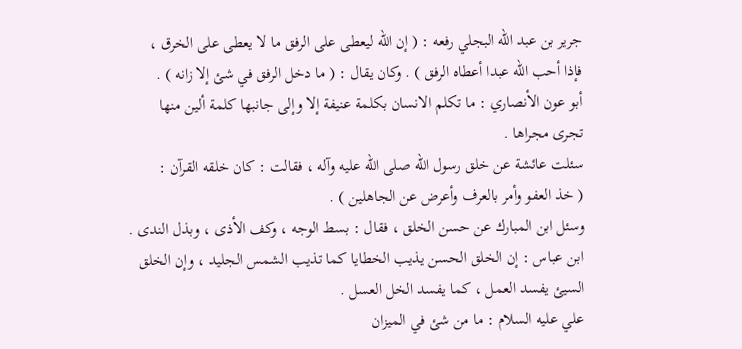جرير بن عبد الله البجلي رفعه : ( إن الله ليعطى على الرفق ما لا يعطى على الخرق ،
فإذا أحب الله عبدا أعطاه الرفق ) . وكان يقال : ( ما دخل الرفق في شئ إلا زانه ) .
أبو عون الأنصاري : ما تكلم الانسان بكلمة عنيفة إلا وإلى جانبها كلمة ألين منها
تجرى مجراها .
سئلت عائشة عن خلق رسول الله صلى الله عليه وآله ، فقالت : كان خلقه القرآن :
( خذ العفو وأمر بالعرف وأعرض عن الجاهلين ) .
وسئل ابن المبارك عن حسن الخلق ، فقال : بسط الوجه ، وكف الأذى ، وبذل الندى .
ابن عباس : إن الخلق الحسن يذيب الخطايا كما تذيب الشمس الجليد ، وإن الخلق
السيئ يفسد العمل ، كما يفسد الخل العسل .
علي عليه السلام : ما من شئ في الميزان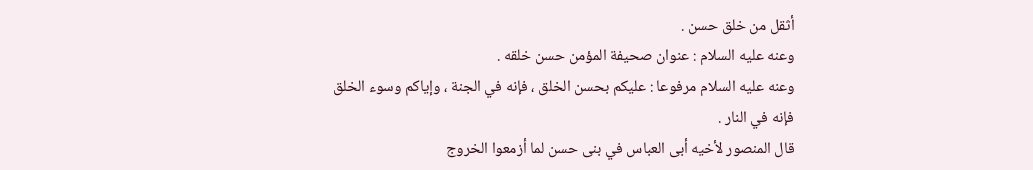أثقل من خلق حسن .
وعنه عليه السلام : عنوان صحيفة المؤمن حسن خلقه .
وعنه عليه السلام مرفوعا : عليكم بحسن الخلق ، فإنه في الجنة ، وإياكم وسوء الخلق
فإنه في النار .
قال المنصور لأخيه أبى العباس في بنى حسن لما أزمعوا الخروج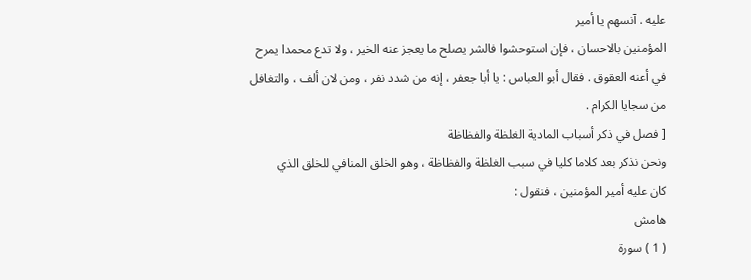عليه . آنسهم يا أمير
المؤمنين بالاحسان ، فإن استوحشوا فالشر يصلح ما يعجز عنه الخير ، ولا تدع محمدا يمرح
في أعنه العقوق . فقال أبو العباس : يا أبا جعفر ، إنه من شدد نفر ، ومن لان ألف ، والتغافل
من سجايا الكرام .
[ فصل في ذكر أسباب المادية الغلظة والفظاظة
ونحن نذكر بعد كلاما كليا في سبب الغلظة والفظاظة ، وهو الخلق المنافي للخلق الذي
كان عليه أمير المؤمنين ، فنقول :
هامش
( 1 ) سورة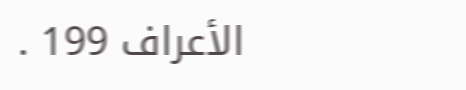الأعراف 199 .